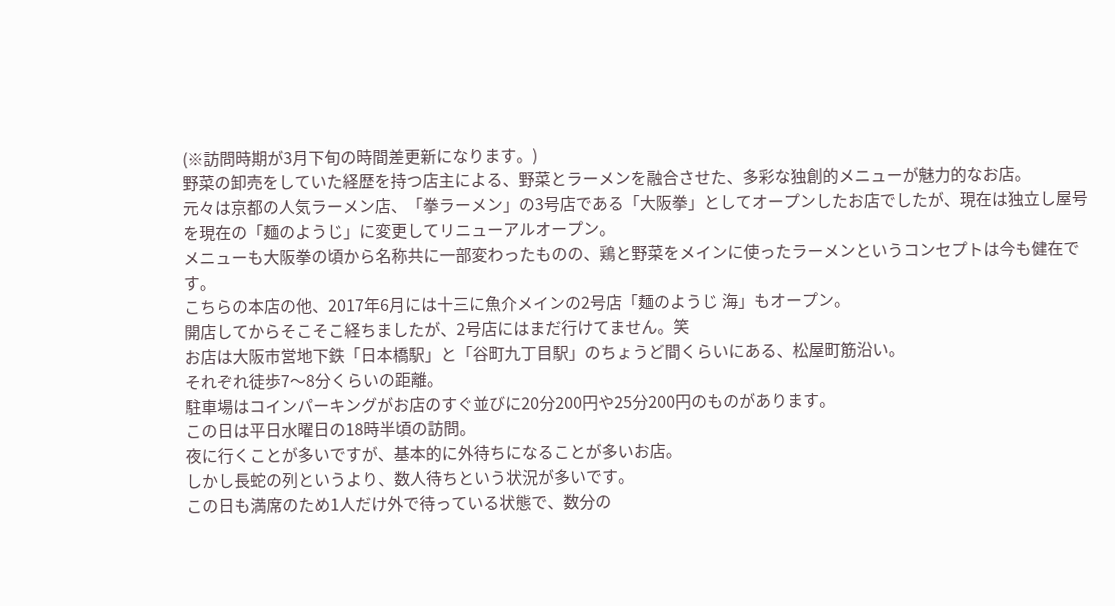(※訪問時期が3月下旬の時間差更新になります。)
野菜の卸売をしていた経歴を持つ店主による、野菜とラーメンを融合させた、多彩な独創的メニューが魅力的なお店。
元々は京都の人気ラーメン店、「拳ラーメン」の3号店である「大阪拳」としてオープンしたお店でしたが、現在は独立し屋号を現在の「麺のようじ」に変更してリニューアルオープン。
メニューも大阪拳の頃から名称共に一部変わったものの、鶏と野菜をメインに使ったラーメンというコンセプトは今も健在です。
こちらの本店の他、2017年6月には十三に魚介メインの2号店「麺のようじ 海」もオープン。
開店してからそこそこ経ちましたが、2号店にはまだ行けてません。笑
お店は大阪市営地下鉄「日本橋駅」と「谷町九丁目駅」のちょうど間くらいにある、松屋町筋沿い。
それぞれ徒歩7〜8分くらいの距離。
駐車場はコインパーキングがお店のすぐ並びに20分200円や25分200円のものがあります。
この日は平日水曜日の18時半頃の訪問。
夜に行くことが多いですが、基本的に外待ちになることが多いお店。
しかし長蛇の列というより、数人待ちという状況が多いです。
この日も満席のため1人だけ外で待っている状態で、数分の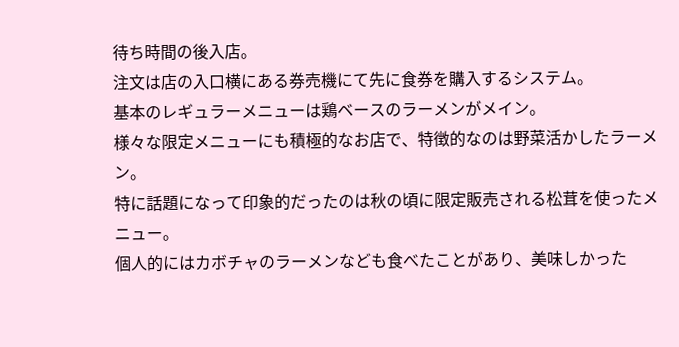待ち時間の後入店。
注文は店の入口横にある券売機にて先に食券を購入するシステム。
基本のレギュラーメニューは鶏ベースのラーメンがメイン。
様々な限定メニューにも積極的なお店で、特徴的なのは野菜活かしたラーメン。
特に話題になって印象的だったのは秋の頃に限定販売される松茸を使ったメニュー。
個人的にはカボチャのラーメンなども食べたことがあり、美味しかった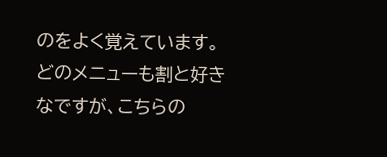のをよく覚えています。
どのメニューも割と好きなですが、こちらの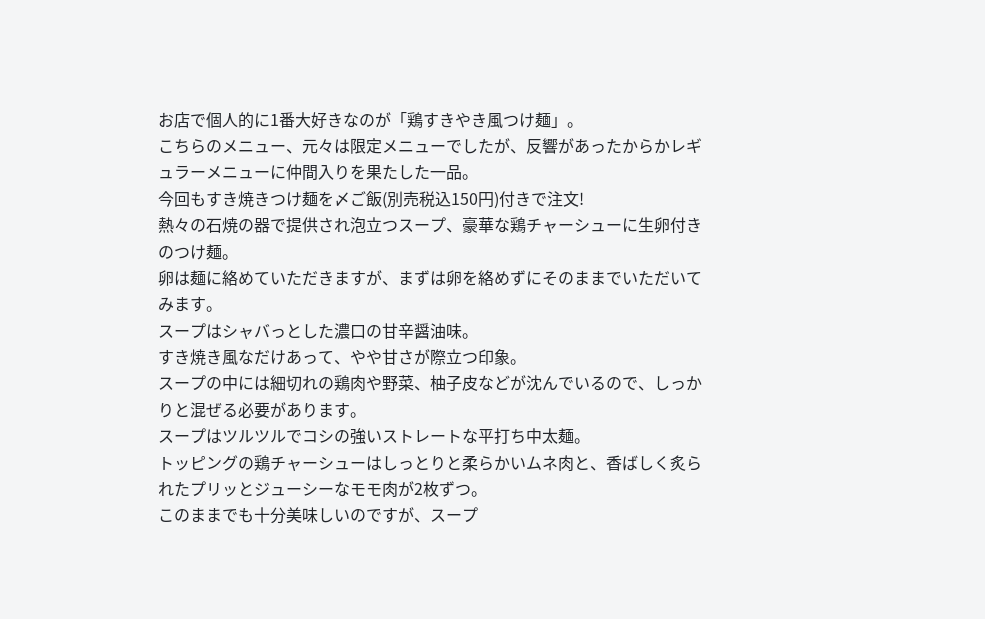お店で個人的に1番大好きなのが「鶏すきやき風つけ麺」。
こちらのメニュー、元々は限定メニューでしたが、反響があったからかレギュラーメニューに仲間入りを果たした一品。
今回もすき焼きつけ麺を〆ご飯(別売税込150円)付きで注文!
熱々の石焼の器で提供され泡立つスープ、豪華な鶏チャーシューに生卵付きのつけ麺。
卵は麺に絡めていただきますが、まずは卵を絡めずにそのままでいただいてみます。
スープはシャバっとした濃口の甘辛醤油味。
すき焼き風なだけあって、やや甘さが際立つ印象。
スープの中には細切れの鶏肉や野菜、柚子皮などが沈んでいるので、しっかりと混ぜる必要があります。
スープはツルツルでコシの強いストレートな平打ち中太麺。
トッピングの鶏チャーシューはしっとりと柔らかいムネ肉と、香ばしく炙られたプリッとジューシーなモモ肉が2枚ずつ。
このままでも十分美味しいのですが、スープ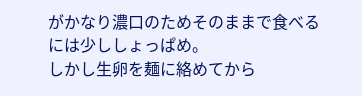がかなり濃口のためそのままで食べるには少ししょっぱめ。
しかし生卵を麺に絡めてから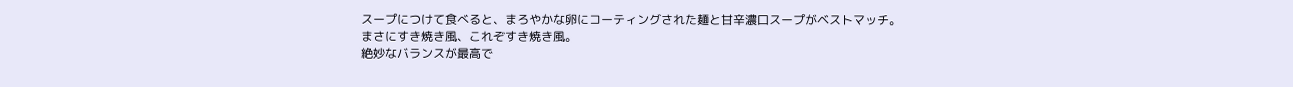スープにつけて食べると、まろやかな卵にコーティングされた麺と甘辛濃口スープがベストマッチ。
まさにすき焼き風、これぞすき焼き風。
絶妙なバランスが最高で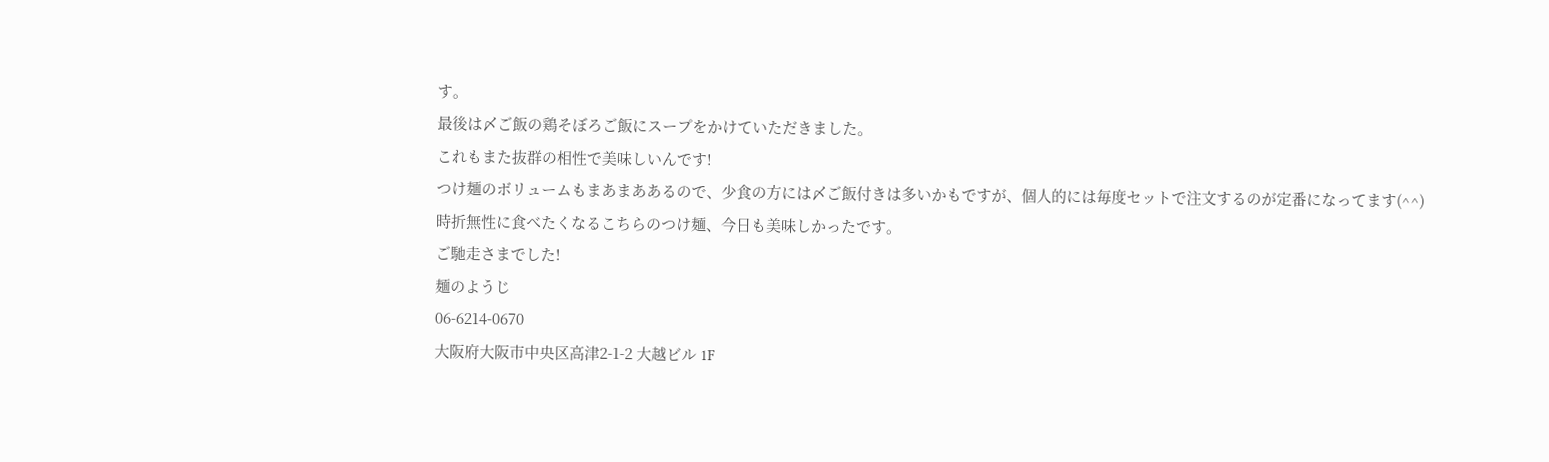す。
最後は〆ご飯の鶏そぼろご飯にスープをかけていただきました。
これもまた抜群の相性で美味しいんです!
つけ麺のボリュームもまあまああるので、少食の方には〆ご飯付きは多いかもですが、個人的には毎度セットで注文するのが定番になってます(^^)
時折無性に食べたくなるこちらのつけ麺、今日も美味しかったです。
ご馳走さまでした!
麺のようじ
06-6214-0670
大阪府大阪市中央区高津2-1-2 大越ビル 1F